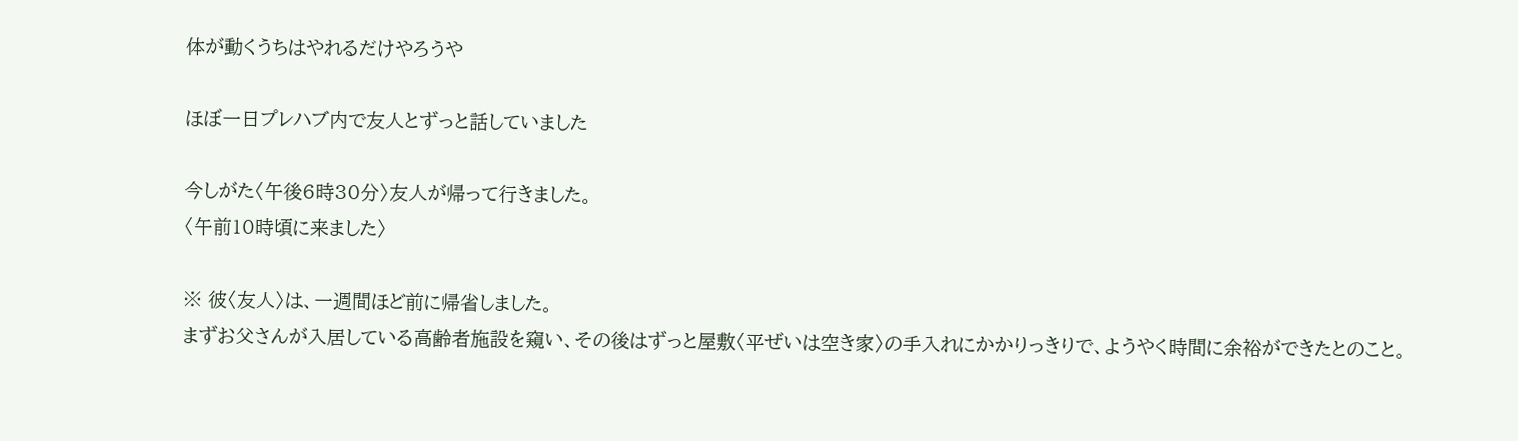体が動くうちはやれるだけやろうや

ほぼ一日プレハブ内で友人とずっと話していました

今しがた〈午後6時30分〉友人が帰って行きました。
〈午前10時頃に来ました〉

※ 彼〈友人〉は、一週間ほど前に帰省しました。
まずお父さんが入居している高齢者施設を窺い、その後はずっと屋敷〈平ぜいは空き家〉の手入れにかかりっきりで、ようやく時間に余裕ができたとのこと。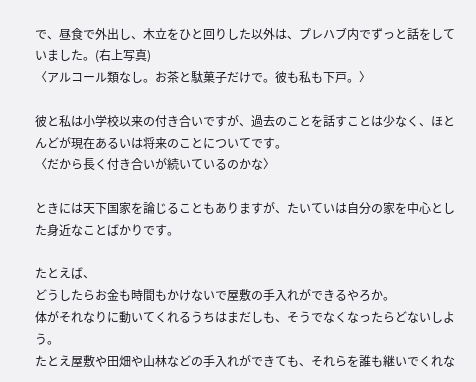で、昼食で外出し、木立をひと回りした以外は、プレハブ内でずっと話をしていました。(右上写真)
〈アルコール類なし。お茶と駄菓子だけで。彼も私も下戸。〉

彼と私は小学校以来の付き合いですが、過去のことを話すことは少なく、ほとんどが現在あるいは将来のことについてです。
〈だから長く付き合いが続いているのかな〉

ときには天下国家を論じることもありますが、たいていは自分の家を中心とした身近なことばかりです。

たとえば、
どうしたらお金も時間もかけないで屋敷の手入れができるやろか。
体がそれなりに動いてくれるうちはまだしも、そうでなくなったらどないしよう。
たとえ屋敷や田畑や山林などの手入れができても、それらを誰も継いでくれな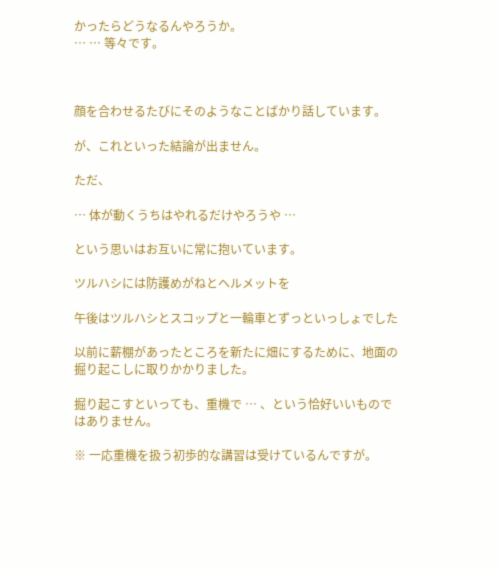かったらどうなるんやろうか。
… … 等々です。



顔を合わせるたびにそのようなことばかり話しています。

が、これといった結論が出ません。

ただ、

… 体が動くうちはやれるだけやろうや …

という思いはお互いに常に抱いています。

ツルハシには防護めがねとヘルメットを

午後はツルハシとスコップと一輪車とずっといっしょでした

以前に薪棚があったところを新たに畑にするために、地面の掘り起こしに取りかかりました。

掘り起こすといっても、重機で … 、という恰好いいものではありません。

※ 一応重機を扱う初歩的な講習は受けているんですが。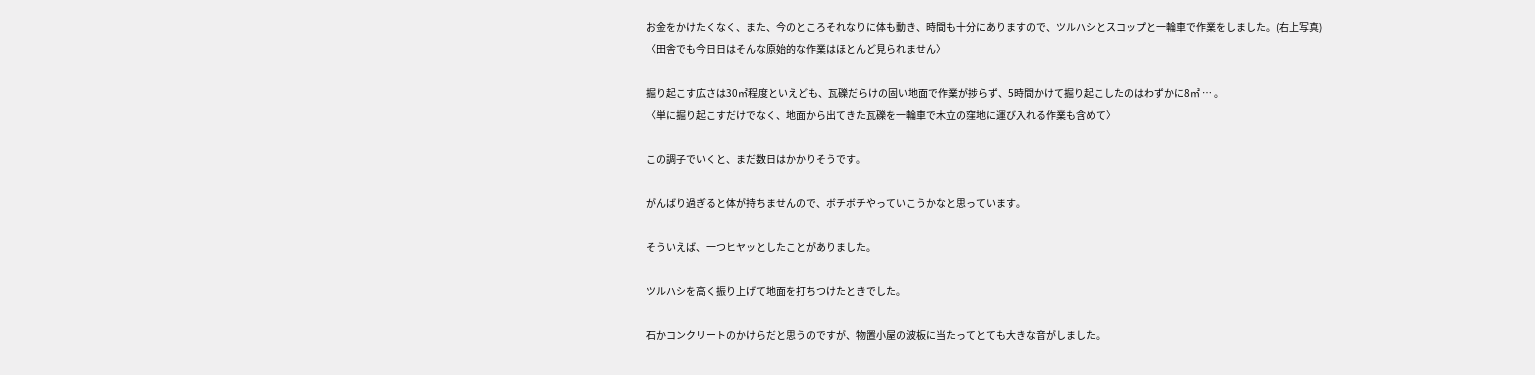お金をかけたくなく、また、今のところそれなりに体も動き、時間も十分にありますので、ツルハシとスコップと一輪車で作業をしました。(右上写真)
〈田舎でも今日日はそんな原始的な作業はほとんど見られません〉

掘り起こす広さは30㎡程度といえども、瓦礫だらけの固い地面で作業が捗らず、5時間かけて掘り起こしたのはわずかに8㎡ … 。
〈単に掘り起こすだけでなく、地面から出てきた瓦礫を一輪車で木立の窪地に運び入れる作業も含めて〉

この調子でいくと、まだ数日はかかりそうです。

がんばり過ぎると体が持ちませんので、ボチボチやっていこうかなと思っています。

そういえば、一つヒヤッとしたことがありました。

ツルハシを高く振り上げて地面を打ちつけたときでした。

石かコンクリートのかけらだと思うのですが、物置小屋の波板に当たってとても大きな音がしました。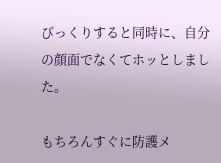びっくりすると同時に、自分の顔面でなくてホッとしました。

もちろんすぐに防護メ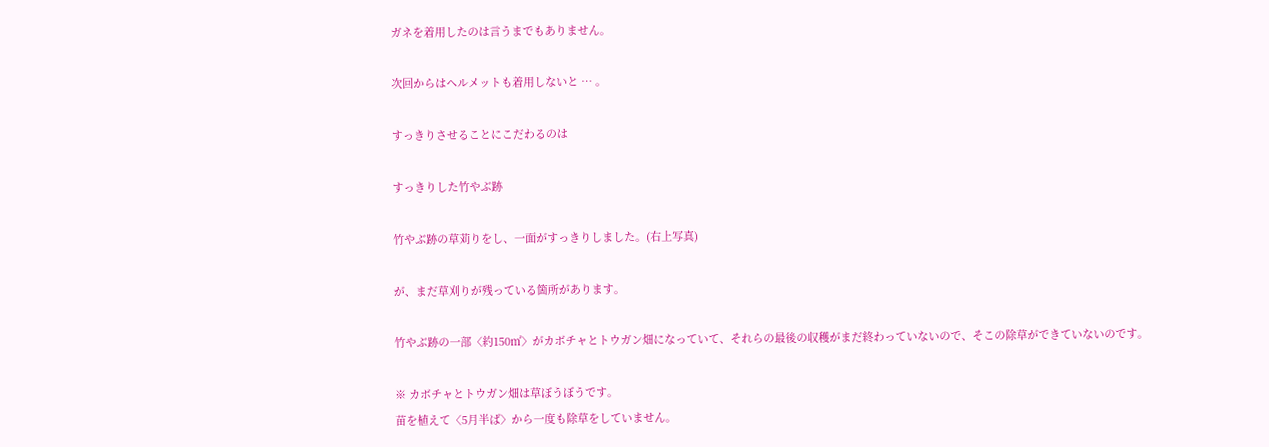ガネを着用したのは言うまでもありません。

次回からはヘルメットも着用しないと … 。

すっきりさせることにこだわるのは

すっきりした竹やぶ跡

竹やぶ跡の草苅りをし、一面がすっきりしました。(右上写真)

が、まだ草刈りが残っている箇所があります。

竹やぶ跡の一部〈約150㎡〉がカボチャとトウガン畑になっていて、それらの最後の収穫がまだ終わっていないので、そこの除草ができていないのです。

※ カボチャとトウガン畑は草ぼうぼうです。
苗を植えて〈5月半ば〉から一度も除草をしていません。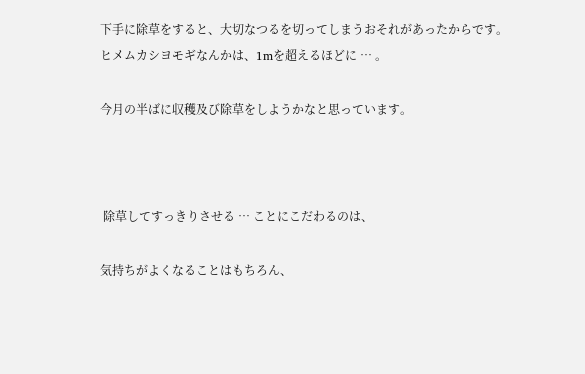下手に除草をすると、大切なつるを切ってしまうおそれがあったからです。
ヒメムカシヨモギなんかは、1mを超えるほどに … 。

今月の半ばに収穫及び除草をしようかなと思っています。



 除草してすっきりさせる … ことにこだわるのは、

気持ちがよくなることはもちろん、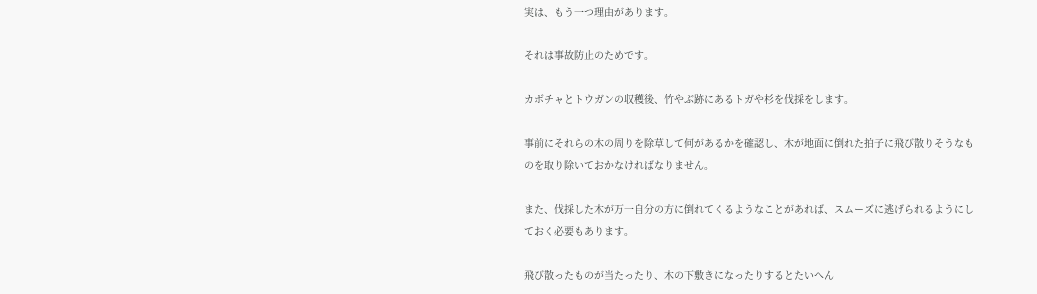実は、もう一つ理由があります。

それは事故防止のためです。

カボチャとトウガンの収穫後、竹やぶ跡にあるトガや杉を伐採をします。

事前にそれらの木の周りを除草して何があるかを確認し、木が地面に倒れた拍子に飛び散りそうなものを取り除いておかなければなりません。

また、伐採した木が万一自分の方に倒れてくるようなことがあれば、スムーズに逃げられるようにしておく必要もあります。

飛び散ったものが当たったり、木の下敷きになったりするとたいへん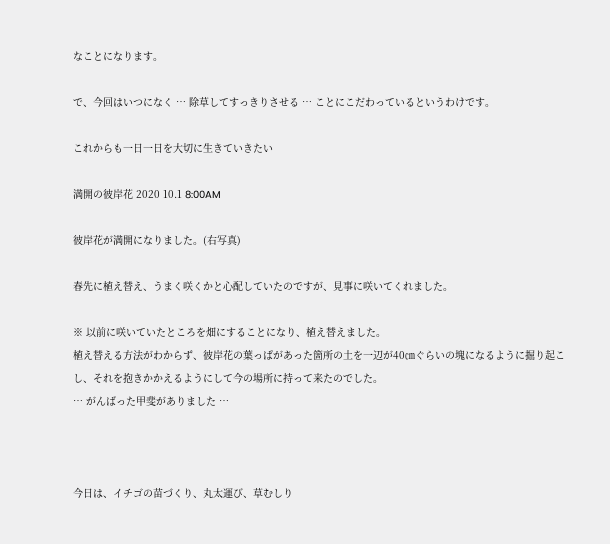なことになります。

で、今回はいつになく … 除草してすっきりさせる … ことにこだわっているというわけです。

これからも一日一日を大切に生きていきたい

満開の彼岸花 2020 10.1 8:00AM

彼岸花が満開になりました。(右写真)

春先に植え替え、うまく咲くかと心配していたのですが、見事に咲いてくれました。

※ 以前に咲いていたところを畑にすることになり、植え替えました。
植え替える方法がわからず、彼岸花の葉っぱがあった箇所の土を一辺が40㎝ぐらいの塊になるように掘り起こし、それを抱きかかえるようにして今の場所に持って来たのでした。
… がんばった甲斐がありました …



今日は、イチゴの苗づくり、丸太運び、草むしり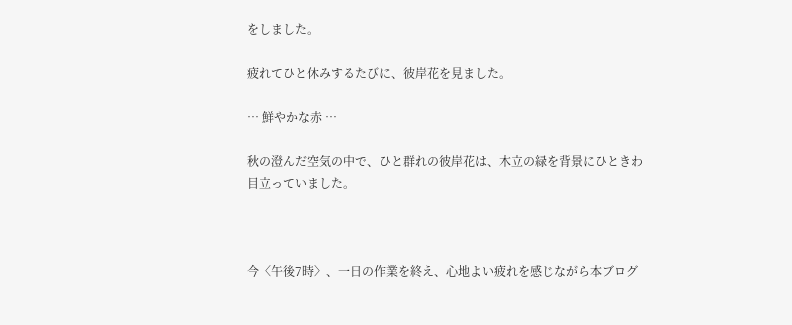をしました。

疲れてひと休みするたびに、彼岸花を見ました。

… 鮮やかな赤 …

秋の澄んだ空気の中で、ひと群れの彼岸花は、木立の緑を背景にひときわ目立っていました。



今〈午後7時〉、一日の作業を終え、心地よい疲れを感じながら本ブログ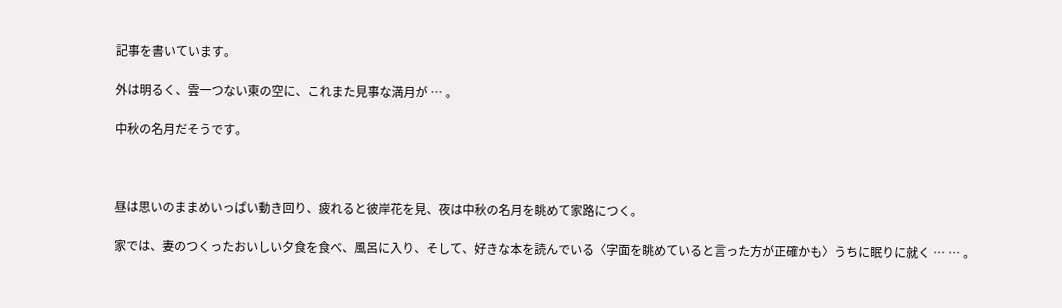記事を書いています。

外は明るく、雲一つない東の空に、これまた見事な満月が … 。

中秋の名月だそうです。



昼は思いのままめいっぱい動き回り、疲れると彼岸花を見、夜は中秋の名月を眺めて家路につく。

家では、妻のつくったおいしい夕食を食べ、風呂に入り、そして、好きな本を読んでいる〈字面を眺めていると言った方が正確かも〉うちに眠りに就く … … 。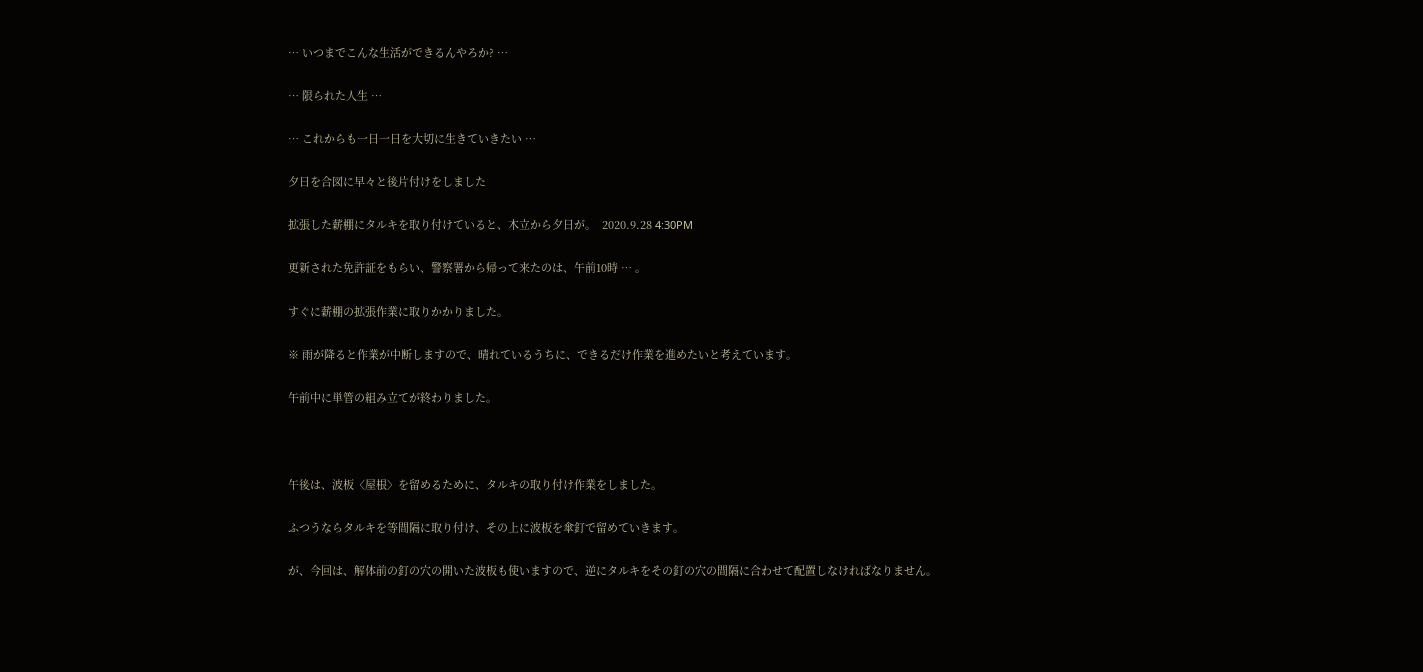… いつまでこんな生活ができるんやろか? …

… 限られた人生 …

… これからも一日一日を大切に生きていきたい …

夕日を合図に早々と後片付けをしました

拡張した薪棚にタルキを取り付けていると、木立から夕日が。  2020.9.28 4:30PM

更新された免許証をもらい、警察署から帰って来たのは、午前10時 … 。

すぐに薪棚の拡張作業に取りかかりました。

※ 雨が降ると作業が中断しますので、晴れているうちに、できるだけ作業を進めたいと考えています。

午前中に単管の組み立てが終わりました。



午後は、波板〈屋根〉を留めるために、タルキの取り付け作業をしました。

ふつうならタルキを等間隔に取り付け、その上に波板を傘釘で留めていきます。

が、今回は、解体前の釘の穴の開いた波板も使いますので、逆にタルキをその釘の穴の間隔に合わせて配置しなければなりません。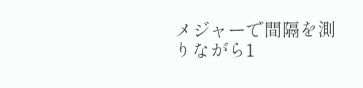メジャーで間隔を測りながら1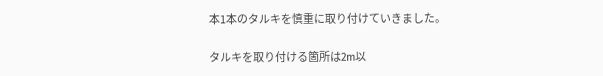本1本のタルキを慎重に取り付けていきました。

タルキを取り付ける箇所は2m以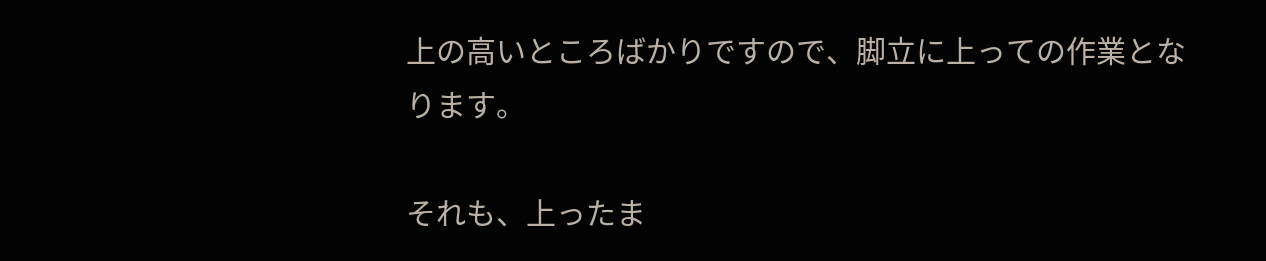上の高いところばかりですので、脚立に上っての作業となります。

それも、上ったま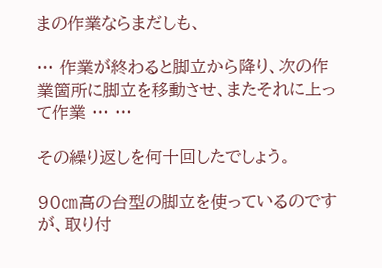まの作業ならまだしも、

… 作業が終わると脚立から降り、次の作業箇所に脚立を移動させ、またそれに上って作業 … …

その繰り返しを何十回したでしょう。

90㎝高の台型の脚立を使っているのですが、取り付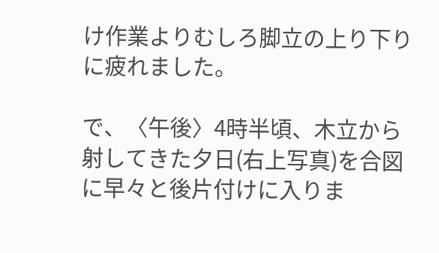け作業よりむしろ脚立の上り下りに疲れました。

で、〈午後〉4時半頃、木立から射してきた夕日(右上写真)を合図に早々と後片付けに入りま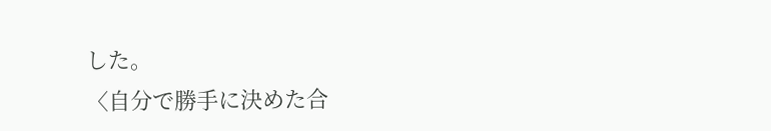した。
〈自分で勝手に決めた合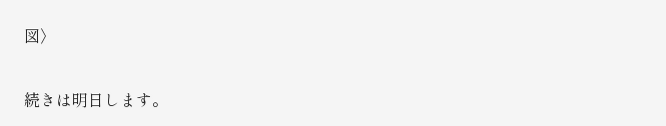図〉

続きは明日します。